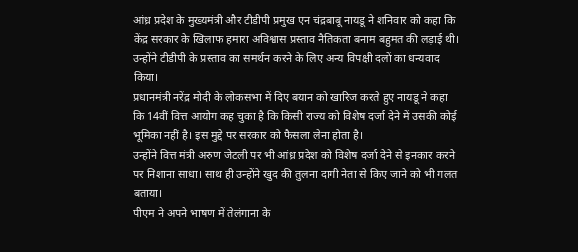आंध्र प्रदेश के मुख्यमंत्री और टीडीपी प्रमुख एन चंद्रबाबू नायडू ने शनिवार को कहा कि केंद्र सरकार के खिलाफ हमारा अविश्वास प्रस्ताव नैतिकता बनाम बहुमत की लड़ाई थी। उन्होंने टीडीपी के प्रस्ताव का समर्थन करने के लिए अन्य विपक्षी दलों का धन्यवाद किया।
प्रधानमंत्री नरेंद्र मोदी के लोकसभा में दिए बयान को खारिज करते हुए नायडू ने कहा कि 14वीं वित्त आयोग कह चुका है कि किसी राज्य को विशेष दर्जा देने में उसकी कोई भूमिका नहीं है। इस मुद्दे पर सरकार को फैसला लेना होता है।
उन्होंने वित्त मंत्री अरुण जेटली पर भी आंध्र प्रदेश को विशेष दर्जा देने से इनकार करने पर निशाना साधा। साथ ही उन्होंने खुद की तुलना दागी नेता से किए जाने को भी गलत बताया।
पीएम ने अपने भाषण में तेलंगाना के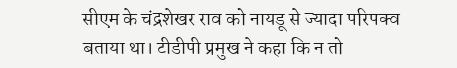सीएम के चंद्रशेखर राव को नायडू से ज्यादा परिपक्व बताया था। टीडीपी प्रमुख ने कहा कि न तो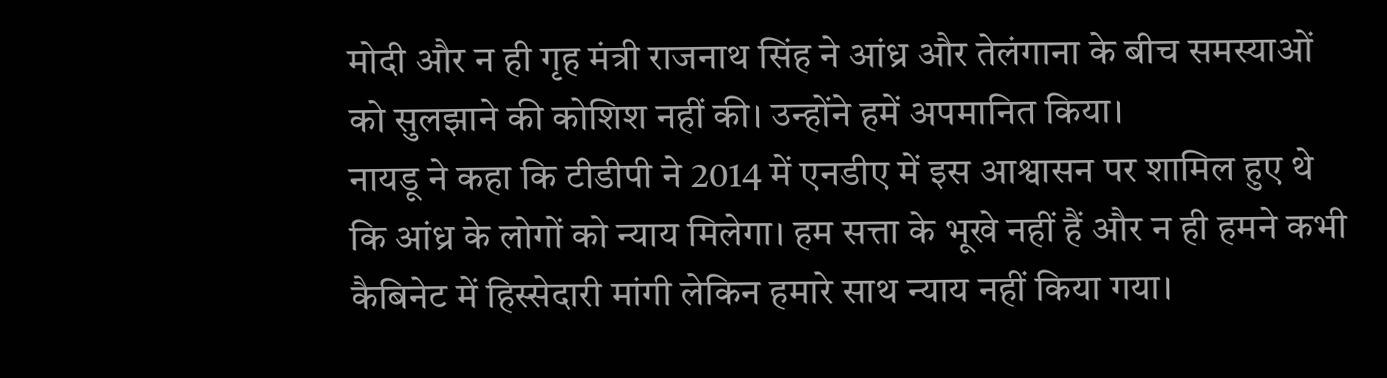मोदी और न ही गृह मंत्री राजनाथ सिंह ने आंध्र और तेलंगाना के बीच समस्याओं को सुलझाने की कोशिश नहीं की। उन्होंने हमें अपमानित किया।
नायडू ने कहा कि टीडीपी ने 2014 में एनडीए में इस आश्वासन पर शामिल हुए थे कि आंध्र के लोगों को न्याय मिलेगा। हम सत्ता के भूखे नहीं हैं और न ही हमने कभी कैबिनेट में हिस्सेदारी मांगी लेकिन हमारे साथ न्याय नहीं किया गया।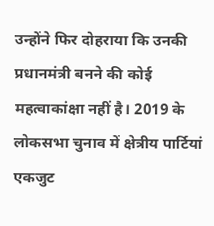उन्होंने फिर दोहराया कि उनकी प्रधानमंत्री बनने की कोई महत्वाकांक्षा नहीं है। 2019 के लोकसभा चुनाव में क्षेत्रीय पार्टियां एकजुट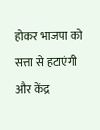होकर भाजपा को सत्ता से हटाएंगी और केंद्र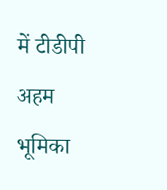में टीडीपी अहम भूमिका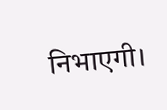निभाएगी।